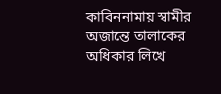কাবিননামায় স্বামীর অজান্তে তালাকের অধিকার লিখে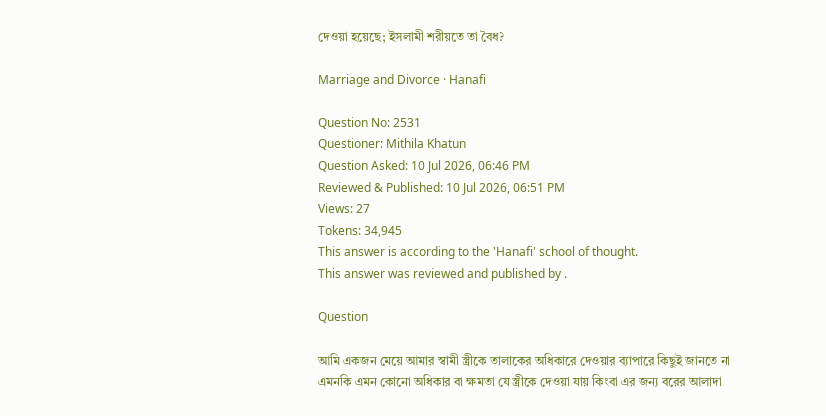দেওয়া হয়েছে; ইসলামী শরীয়তে তা বৈধ?

Marriage and Divorce · Hanafi

Question No: 2531
Questioner: Mithila Khatun
Question Asked: 10 Jul 2026, 06:46 PM
Reviewed & Published: 10 Jul 2026, 06:51 PM
Views: 27
Tokens: 34,945
This answer is according to the 'Hanafi' school of thought.
This answer was reviewed and published by .

Question

আমি একজন মেয়ে আমার স্বামী স্ত্রীকে তালাকের অধিকারে দেওয়ার ব্যাপারে কিছুই জানতে না এমনকি এমন কোনো অধিকার বা ক্ষমতা যে স্ত্রীকে দেওয়া যায় কিংবা এর জন্য বরের আলাদা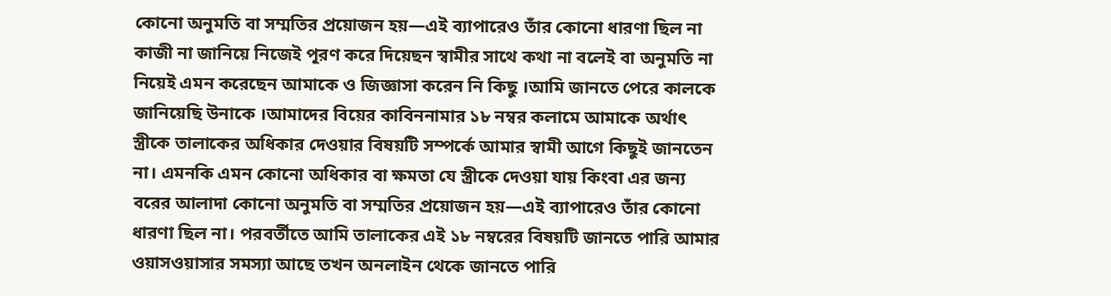কোনো অনুমতি বা সম্মতির প্রয়োজন হয়—এই ব্যাপারেও তাঁর কোনো ধারণা ছিল না কাজী না জানিয়ে নিজেই পূরণ করে দিয়েছন স্বামীর সাথে কথা না বলেই বা অনুমতি না নিয়েই এমন করেছেন আমাকে ও জিজ্ঞাসা করেন নি কিছু ।আমি জানতে পেরে কালকে জানিয়েছি উনাকে ।আমাদের বিয়ের কাবিননামার ১৮ নম্বর কলামে আমাকে অর্থাৎ স্ত্রীকে তালাকের অধিকার দেওয়ার বিষয়টি সম্পর্কে আমার স্বামী আগে কিছুই জানতেন না। এমনকি এমন কোনো অধিকার বা ক্ষমতা যে স্ত্রীকে দেওয়া যায় কিংবা এর জন্য বরের আলাদা কোনো অনুমতি বা সম্মতির প্রয়োজন হয়—এই ব্যাপারেও তাঁর কোনো ধারণা ছিল না। পরবর্তীতে আমি তালাকের এই ১৮ নম্বরের বিষয়টি জানতে পারি আমার ওয়াসওয়াসার সমস্যা আছে তখন অনলাইন থেকে জানতে পারি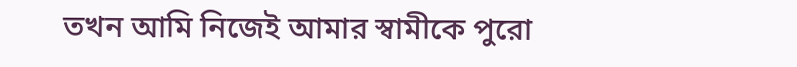তখন আমি নিজেই আমার স্বামীকে পুরো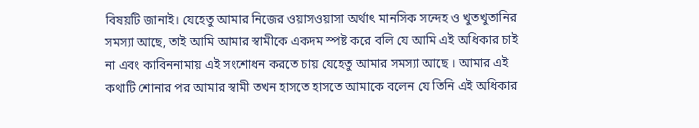বিষয়টি জানাই। যেহেতু আমার নিজের ওয়াসওয়াসা অর্থাৎ মানসিক সন্দেহ ও খুতখুতানির সমস্যা আছে, তাই আমি আমার স্বামীকে একদম স্পষ্ট করে বলি যে আমি এই অধিকার চাই না এবং কাবিননামায় এই সংশোধন করতে চায় যেহেতু আমার সমস্যা আছে । আমার এই কথাটি শোনার পর আমার স্বামী তখন হাসতে হাসতে আমাকে বলেন যে তিনি এই অধিকার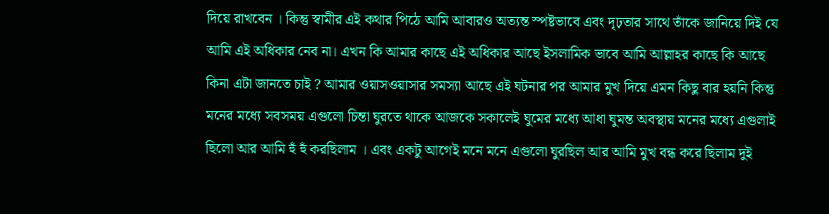দিয়ে রাখবেন । কিন্তু স্বামীর এই কথার পিঠে আমি আবারও অত্যন্ত স্পষ্টভাবে এবং দৃঢ়তার সাথে তাঁকে জানিয়ে দিই যে আমি এই অধিকার নেব না। এখন কি আমার কাছে এই অধিকার আছে ইসলামিক ভাবে আমি আল্লাহর কাছে কি আছে কিনা এটা জানতে চাই ? আমার ওয়াসওয়াসার সমস্যা আছে এই ঘটনার পর আমার মুখ দিয়ে এমন কিছু বার হয়নি কিন্তু মনের মধ্যে সবসময় এগুলো চিন্তা ঘুরতে থাকে আজকে সকালেই ঘুমের মধ্যে আধা ঘুমন্ত অবস্থায় মনের মধ্যে এগুলাই ছিলো আর আমি হুঁ হুঁ করছিলাম । এবং একটু আগেই মনে মনে এগুলো ঘুরছিল আর আমি মুখ বন্ধ করে ছিলাম দুই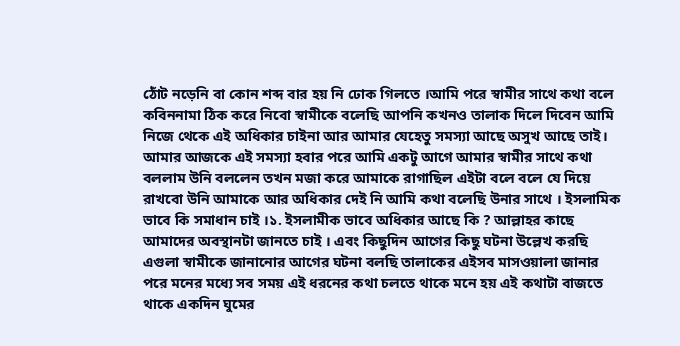ঠোঁট নড়েনি বা কোন শব্দ বার হয় নি ঢোক গিলতে ।আমি পরে স্বামীর সাথে কথা বলে কবিননামা ঠিক করে নিবো স্বামীকে বলেছি আপনি কখনও তালাক দিলে দিবেন আমি নিজে থেকে এই অধিকার চাইনা আর আমার যেহেতু সমস্যা আছে অসুখ আছে তাই। আমার আজকে এই সমস্যা হবার পরে আমি একটু আগে আমার স্বামীর সাথে কথা বললাম উনি বললেন তখন মজা করে আমাকে রাগাছিল এইটা বলে বলে যে দিয়ে রাখবো উনি আমাকে আর অধিকার দেই নি আমি কথা বলেছি উনার সাথে । ইসলামিক ভাবে কি সমাধান চাই ।১. ইসলামীক ভাবে অধিকার আছে কি ? আল্লাহর কাছে আমাদের অবস্থানটা জানতে চাই । এবং কিছুদিন আগের কিছু ঘটনা উল্লেখ করছি এগুলা স্বামীকে জানানোর আগের ঘটনা বলছি তালাকের এইসব মাসওয়ালা জানার পরে মনের মধ্যে সব সময় এই ধরনের কথা চলতে থাকে মনে হয় এই কথাটা বাজতে থাকে একদিন ঘুমের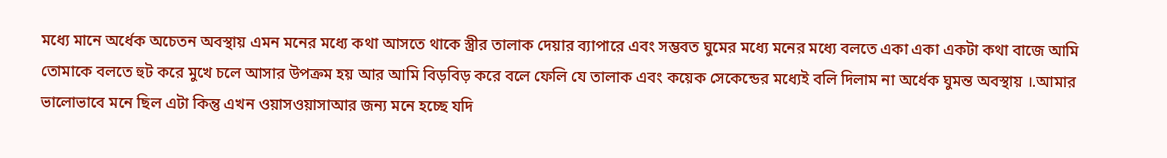মধ্যে মানে অর্ধেক অচেতন অবস্থায় এমন মনের মধ্যে কথা আসতে থাকে স্ত্রীর তালাক দেয়ার ব্যাপারে এবং সম্ভবত ঘুমের মধ্যে মনের মধ্যে বলতে একা একা একটা কথা বাজে আমি তোমাকে বলতে হুট করে মুখে চলে আসার উপক্রম হয় আর আমি বিড়বিড় করে বলে ফেলি যে তালাক এবং কয়েক সেকেন্ডের মধ্যেই বলি দিলাম না অর্ধেক ঘুমন্ত অবস্থায় ।.আমার ভালোভাবে মনে ছিল এটা কিন্তু এখন ওয়াসওয়াসাআর জন্য মনে হচ্ছে যদি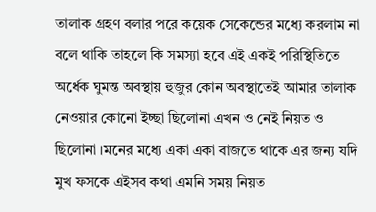তালাক গ্রহণ বলার পরে কয়েক সেকেন্ডের মধ্যে করলাম না বলে থাকি তাহলে কি সমস্যা হবে এই একই পরিস্থিতিতে অর্ধেক ঘুমন্ত অবস্থায় হুজুর কোন অবস্থাতেই আমার তালাক নেওয়ার কোনো ইচ্ছা ছিলোনা এখন ও নেই নিয়ত ও ছিলোনা ।মনের মধ্যে একা একা বাজতে থাকে এর জন্য যদি মুখ ফসকে এইসব কথা এমনি সময় নিয়ত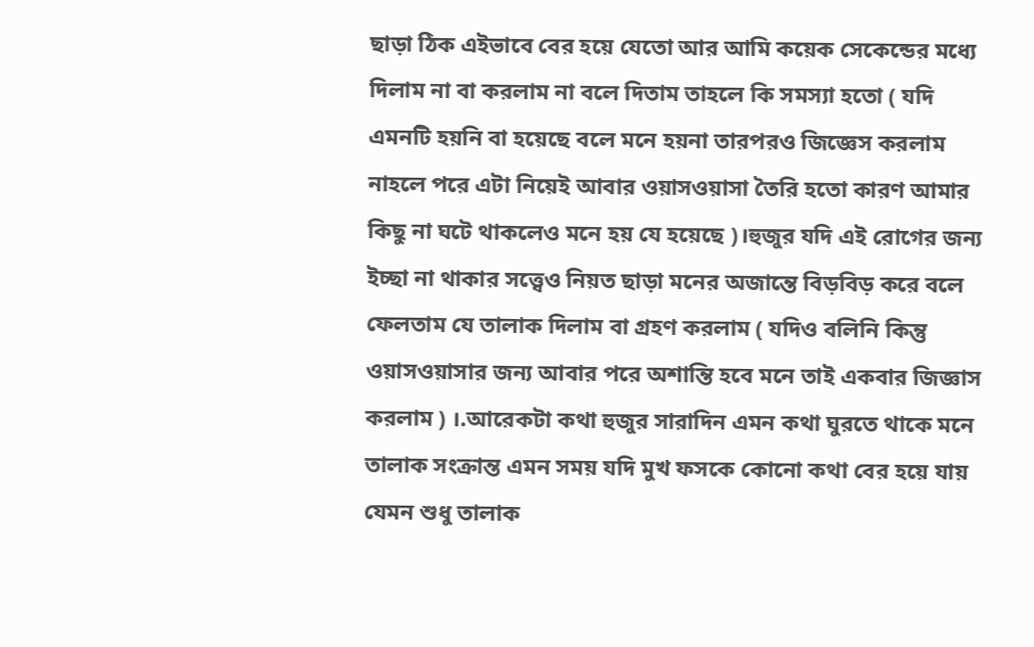ছাড়া ঠিক এইভাবে বের হয়ে যেতো আর আমি কয়েক সেকেন্ডের মধ্যে দিলাম না বা করলাম না বলে দিতাম তাহলে কি সমস্যা হতো ( যদি এমনটি হয়নি বা হয়েছে বলে মনে হয়না তারপরও জিজ্ঞেস করলাম নাহলে পরে এটা নিয়েই আবার ওয়াসওয়াসা তৈরি হতো কারণ আমার কিছু না ঘটে থাকলেও মনে হয় যে হয়েছে )।হুজুর যদি এই রোগের জন্য ইচ্ছা না থাকার সত্ত্বেও নিয়ত ছাড়া মনের অজান্তে বিড়বিড় করে বলে ফেলতাম যে তালাক দিলাম বা গ্রহণ করলাম ( যদিও বলিনি কিন্তু ওয়াসওয়াসার জন্য আবার পরে অশান্তি হবে মনে তাই একবার জিজ্ঞাস করলাম ) ।.আরেকটা কথা হুজুর সারাদিন এমন কথা ঘুরতে থাকে মনে তালাক সংক্রান্ত এমন সময় যদি মুখ ফসকে কোনো কথা বের হয়ে যায় যেমন শুধু তালাক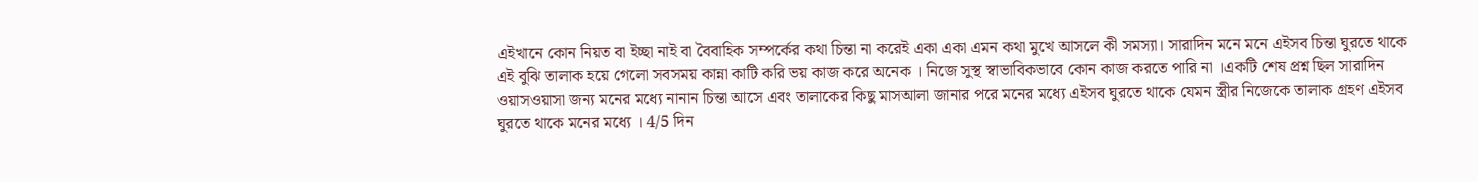এইখানে কোন নিয়ত বা ইচ্ছা নাই বা বৈবাহিক সম্পর্কের কথা চিন্তা না করেই একা একা এমন কথা মুখে আসলে কী সমস্যা। সারাদিন মনে মনে এইসব চিন্তা ঘুরতে থাকে এই বুঝি তালাক হয়ে গেলো সবসময় কান্না কাটি করি ভয় কাজ করে অনেক । নিজে সুস্থ স্বাভাবিকভাবে কোন কাজ করতে পারি না ।একটি শেষ প্রশ্ন ছিল সারাদিন ওয়াসওয়াসা জন্য মনের মধ্যে নানান চিন্তা আসে এবং তালাকের কিছু মাসআলা জানার পরে মনের মধ্যে এইসব ঘুরতে থাকে যেমন স্ত্রীর নিজেকে তালাক গ্রহণ এইসব ঘুরতে থাকে মনের মধ্যে । 4/5 দিন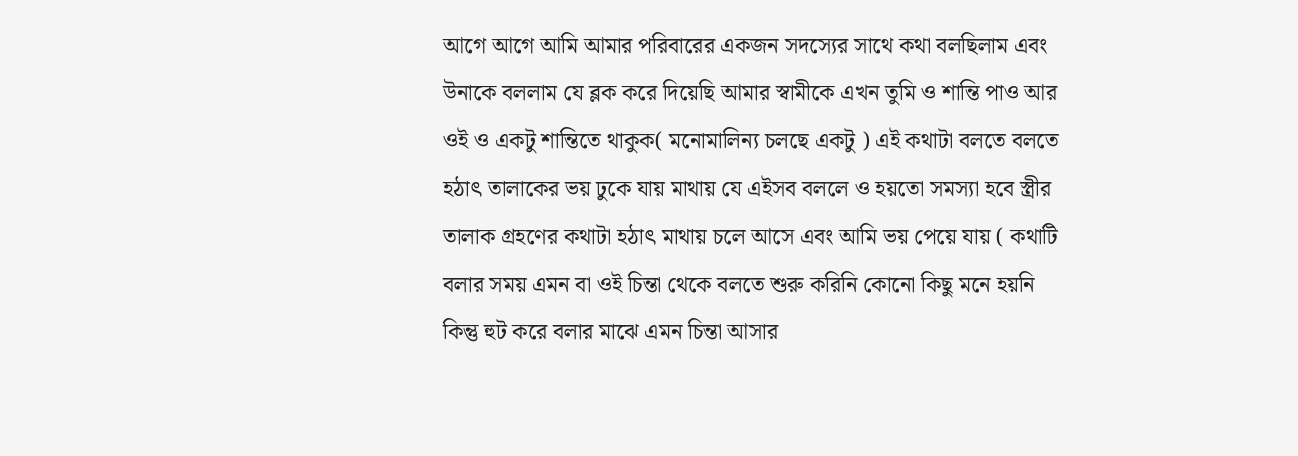আগে আগে আমি আমার পরিবারের একজন সদস্যের সাথে কথা বলছিলাম এবং উনাকে বললাম যে ব্লক করে দিয়েছি আমার স্বামীকে এখন তুমি ও শান্তি পাও আর ওই ও একটু শান্তিতে থাকুক( মনোমালিন্য চলছে একটু ) এই কথাটা বলতে বলতে হঠাৎ তালাকের ভয় ঢুকে যায় মাথায় যে এইসব বললে ও হয়তো সমস্যা হবে স্ত্রীর তালাক গ্রহণের কথাটা হঠাৎ মাথায় চলে আসে এবং আমি ভয় পেয়ে যায় ( কথাটি বলার সময় এমন বা ওই চিন্তা থেকে বলতে শুরু করিনি কোনো কিছু মনে হয়নি কিন্তু হুট করে বলার মাঝে এমন চিন্তা আসার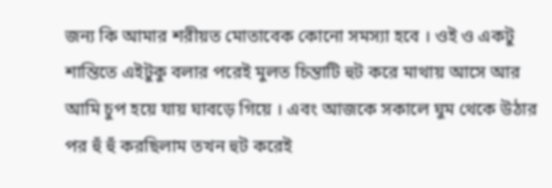জন্য কি আমার শরীয়ত মোতাবেক কোনো সমস্যা হবে । ওই ও একটু শান্তিতে এইটুকু বলার পরেই মুলত চিন্তাটি হুট করে মাথায় আসে আর আমি চুপ হয়ে যায় ঘাবড়ে গিয়ে । এবং আজকে সকালে ঘুম থেকে উঠার পর হুঁ হুঁ করছিলাম তখন হুট করেই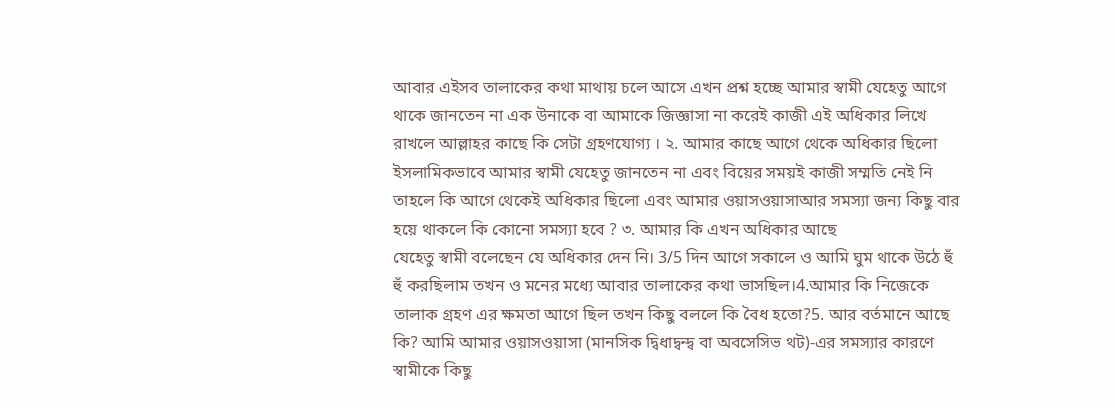আবার এইসব তালাকের কথা মাথায় চলে আসে এখন প্রশ্ন হচ্ছে আমার স্বামী যেহেতু আগে থাকে জানতেন না এক উনাকে বা আমাকে জিজ্ঞাসা না করেই কাজী এই অধিকার লিখে রাখলে আল্লাহর কাছে কি সেটা গ্রহণযোগ্য । ২. আমার কাছে আগে থেকে অধিকার ছিলো ইসলামিকভাবে আমার স্বামী যেহেতু জানতেন না এবং বিয়ের সময়ই কাজী সম্মতি নেই নি তাহলে কি আগে থেকেই অধিকার ছিলো এবং আমার ওয়াসওয়াসাআর সমস্যা জন্য কিছু বার হয়ে থাকলে কি কোনো সমস্যা হবে ? ৩. আমার কি এখন অধিকার আছে
যেহেতু স্বামী বলেছেন যে অধিকার দেন নি। 3/5 দিন আগে সকালে ও আমি ঘুম থাকে উঠে হুঁ হুঁ করছিলাম তখন ও মনের মধ্যে আবার তালাকের কথা ভাসছিল।4.আমার কি নিজেকে তালাক গ্রহণ এর ক্ষমতা আগে ছিল তখন কিছু বললে কি বৈধ হতো?5. আর বর্তমানে আছে কি? আমি আমার ওয়াসওয়াসা (মানসিক দ্বিধাদ্বন্দ্ব বা অবসেসিভ থট)-এর সমস্যার কারণে স্বামীকে কিছু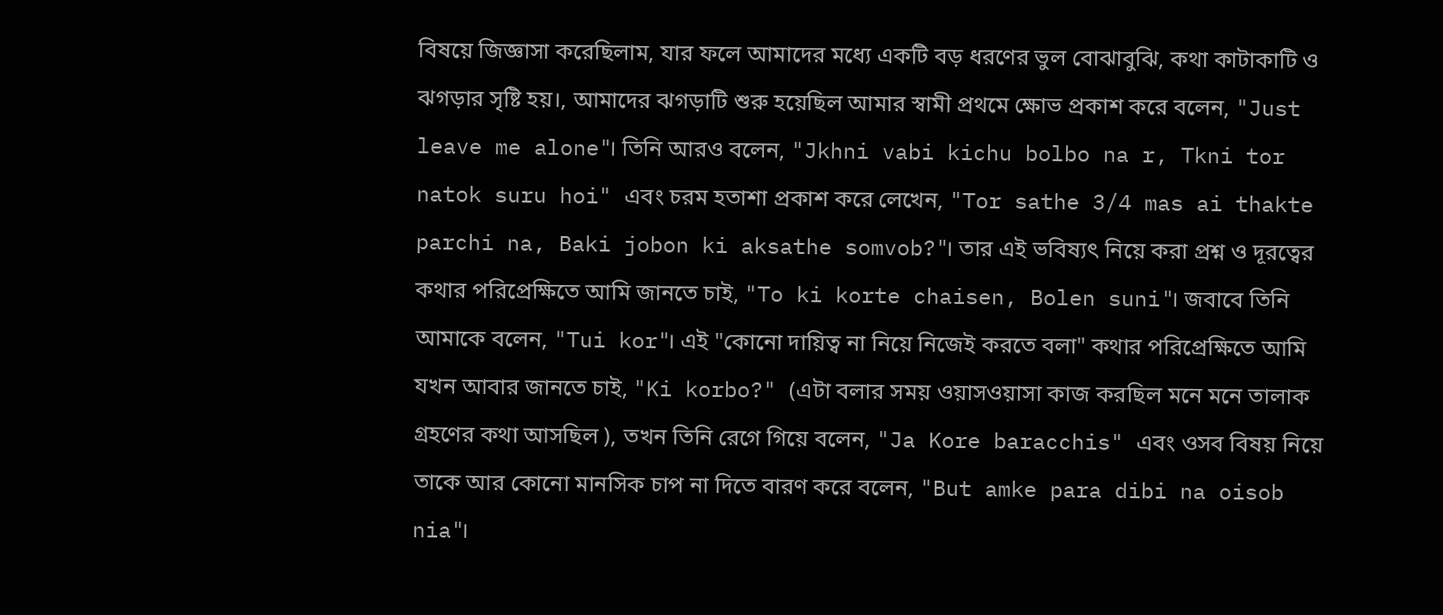বিষয়ে জিজ্ঞাসা করেছিলাম, যার ফলে আমাদের মধ্যে একটি বড় ধরণের ভুল বোঝাবুঝি, কথা কাটাকাটি ও ঝগড়ার সৃষ্টি হয়।, আমাদের ঝগড়াটি শুরু হয়েছিল আমার স্বামী প্রথমে ক্ষোভ প্রকাশ করে বলেন, "Just leave me alone"। তিনি আরও বলেন, "Jkhni vabi kichu bolbo na r, Tkni tor natok suru hoi" এবং চরম হতাশা প্রকাশ করে লেখেন, "Tor sathe 3/4 mas ai thakte parchi na, Baki jobon ki aksathe somvob?"। তার এই ভবিষ্যৎ নিয়ে করা প্রশ্ন ও দূরত্বের কথার পরিপ্রেক্ষিতে আমি জানতে চাই, "To ki korte chaisen, Bolen suni"। জবাবে তিনি আমাকে বলেন, "Tui kor"। এই "কোনো দায়িত্ব না নিয়ে নিজেই করতে বলা" কথার পরিপ্রেক্ষিতে আমি যখন আবার জানতে চাই, "Ki korbo?" (এটা বলার সময় ওয়াসওয়াসা কাজ করছিল মনে মনে তালাক গ্রহণের কথা আসছিল ), তখন তিনি রেগে গিয়ে বলেন, "Ja Kore baracchis" এবং ওসব বিষয় নিয়ে তাকে আর কোনো মানসিক চাপ না দিতে বারণ করে বলেন, "But amke para dibi na oisob nia"।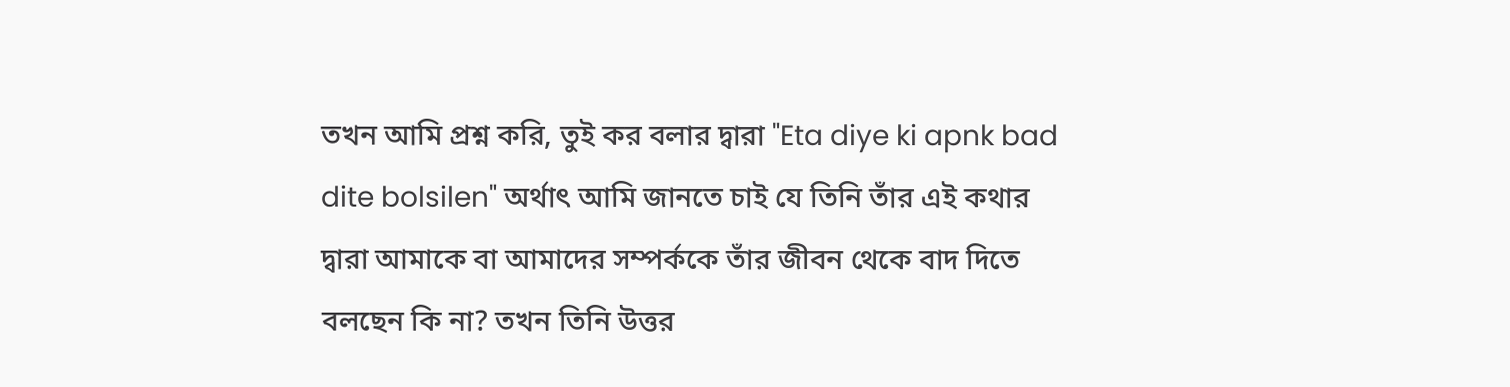তখন আমি প্রশ্ন করি, তুই কর বলার দ্বারা "Eta diye ki apnk bad dite bolsilen" অর্থাৎ আমি জানতে চাই যে তিনি তাঁর এই কথার দ্বারা আমাকে বা আমাদের সম্পর্ককে তাঁর জীবন থেকে বাদ দিতে বলছেন কি না? তখন তিনি উত্তর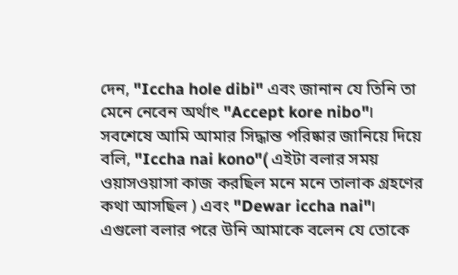দেন, "Iccha hole dibi" এবং জানান যে তিনি তা মেনে নেবেন অর্থাৎ "Accept kore nibo"। সবশেষে আমি আমার সিদ্ধান্ত পরিষ্কার জানিয়ে দিয়ে বলি, "Iccha nai kono"( এইটা বলার সময় ওয়াসওয়াসা কাজ করছিল মনে মনে তালাক গ্রহণের কথা আসছিল ) এবং "Dewar iccha nai"। এগুলো বলার পরে উনি আমাকে বলেন যে তোকে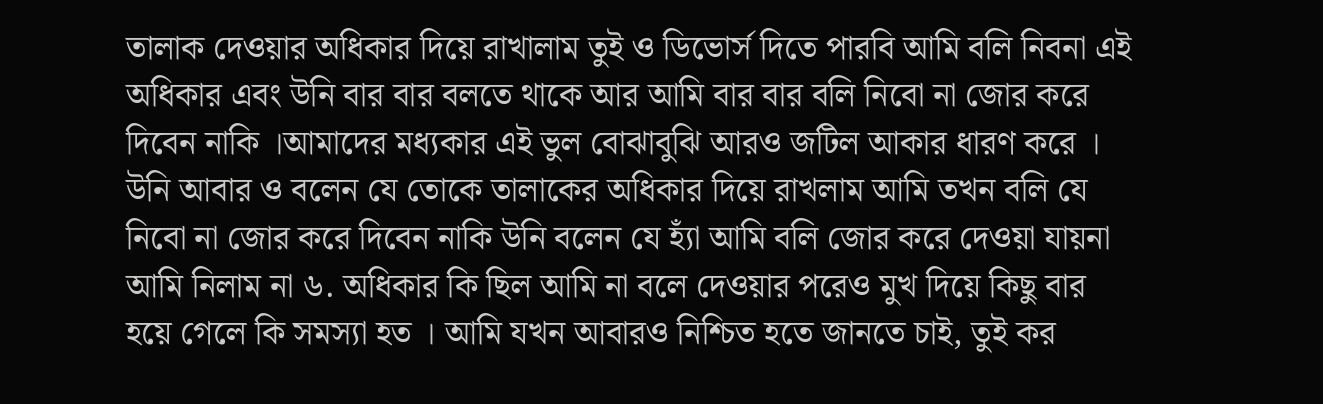তালাক দেওয়ার অধিকার দিয়ে রাখালাম তুই ও ডিভোর্স দিতে পারবি আমি বলি নিবনা এই অধিকার এবং উনি বার বার বলতে থাকে আর আমি বার বার বলি নিবো না জোর করে দিবেন নাকি ।আমাদের মধ্যকার এই ভুল বোঝাবুঝি আরও জটিল আকার ধারণ করে । উনি আবার ও বলেন যে তোকে তালাকের অধিকার দিয়ে রাখলাম আমি তখন বলি যে নিবো না জোর করে দিবেন নাকি উনি বলেন যে হ্যাঁ আমি বলি জোর করে দেওয়া যায়না আমি নিলাম না ৬. অধিকার কি ছিল আমি না বলে দেওয়ার পরেও মুখ দিয়ে কিছু বার হয়ে গেলে কি সমস্যা হত । আমি যখন আবারও নিশ্চিত হতে জানতে চাই, তুই কর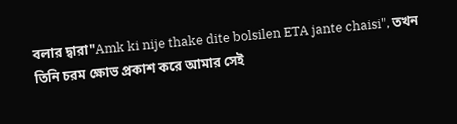বলার দ্বারা"Amk ki nije thake dite bolsilen ETA jante chaisi", তখন তিনি চরম ক্ষোভ প্রকাশ করে আমার সেই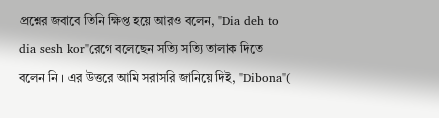প্রশ্নের জবাবে তিনি ক্ষিপ্ত হয়ে আরও বলেন, "Dia deh to dia sesh kor"রেগে বলেছেন সত্যি সত্যি তালাক দিতে বলেন নি । এর উত্তরে আমি সরাসরি জানিয়ে দিই, "Dibona"(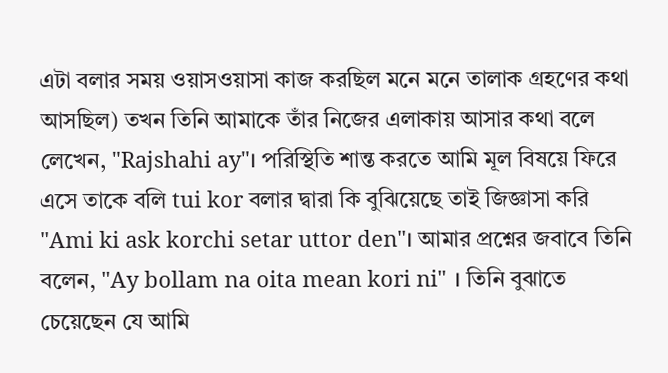এটা বলার সময় ওয়াসওয়াসা কাজ করছিল মনে মনে তালাক গ্রহণের কথা আসছিল) তখন তিনি আমাকে তাঁর নিজের এলাকায় আসার কথা বলে লেখেন, "Rajshahi ay"। পরিস্থিতি শান্ত করতে আমি মূল বিষয়ে ফিরে এসে তাকে বলি tui kor বলার দ্বারা কি বুঝিয়েছে তাই জিজ্ঞাসা করি "Ami ki ask korchi setar uttor den"। আমার প্রশ্নের জবাবে তিনি বলেন, "Ay bollam na oita mean kori ni" । তিনি বুঝাতে চেয়েছেন যে আমি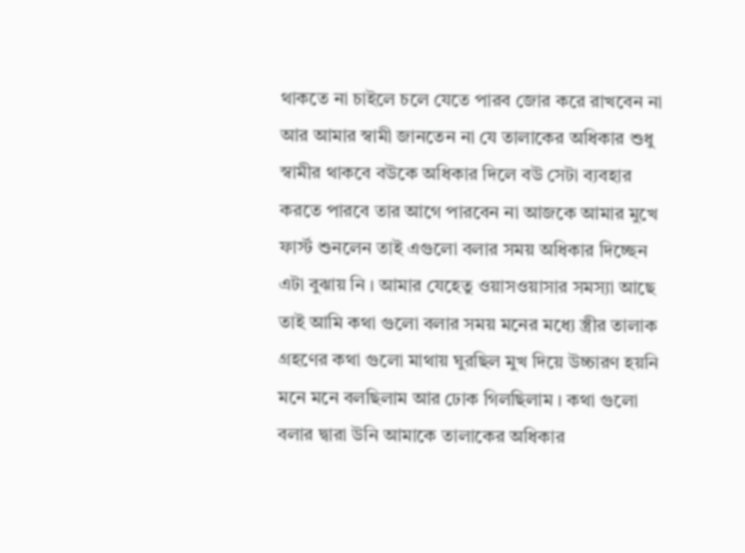থাকতে না চাইলে চলে যেতে পারব জোর করে রাখবেন না আর আমার স্বামী জানতেন না যে তালাকের অধিকার শুধু স্বামীর থাকবে বউকে অধিকার দিলে বউ সেটা ব্যবহার করতে পারবে তার আগে পারবেন না আজকে আমার মুখে ফার্স্ট শুনলেন তাই এগুলো বলার সময় অধিকার দিচ্ছেন এটা বুঝায় নি । আমার যেহেতু ওয়াসওয়াসার সমস্যা আছে তাই আমি কথা গুলো বলার সময় মনের মধ্যে স্ত্রীর তালাক গ্রহণের কথা গুলো মাথায় ঘুরছিল মুখ দিয়ে উচ্চারণ হয়নি মনে মনে বলছিলাম আর ঢোক গিলছিলাম । কথা গুলো বলার দ্বারা উনি আমাকে তালাকের অধিকার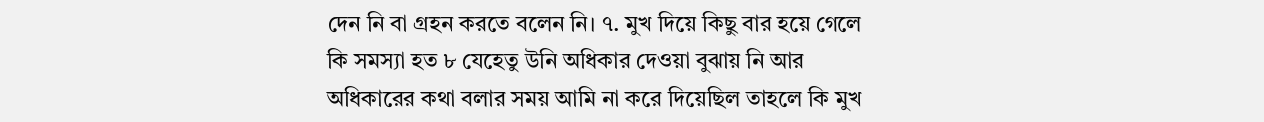দেন নি বা গ্রহন করতে বলেন নি। ৭. মুখ দিয়ে কিছু বার হয়ে গেলে কি সমস্যা হত ৮ যেহেতু উনি অধিকার দেওয়া বুঝায় নি আর অধিকারের কথা বলার সময় আমি না করে দিয়েছিল তাহলে কি মুখ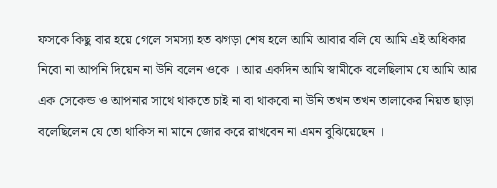ফসকে কিছু বার হয়ে গেলে সমস্যা হত ঝগড়া শেষ হলে আমি আবার বলি যে আমি এই অধিকার নিবো না আপনি দিয়েন না উনি বলেন ওকে । আর একদিন আমি স্বামীকে বলেছিলাম যে আমি আর এক সেকেন্ড ও আপনার সাথে থাকতে চাই না বা থাকবো না উনি তখন তখন তালাকের নিয়ত ছাড়া বলেছিলেন যে তো থাকিস না মানে জোর করে রাখবেন না এমন বুঝিয়েছেন ।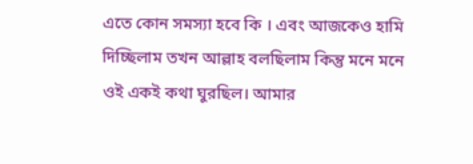এতে কোন সমস্যা হবে কি । এবং আজকেও হামি দিচ্ছিলাম তখন আল্লাহ বলছিলাম কিন্তু মনে মনে ওই একই কথা ঘুরছিল। আমার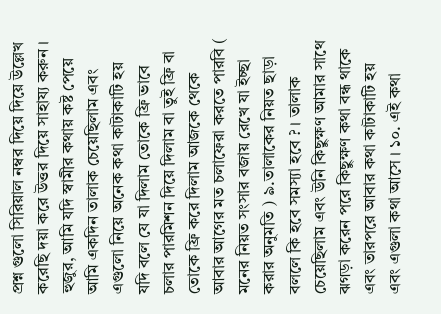প্রশ্ন গুলো সিরিয়াল নম্বর দিয়ে দিয়ে উল্লেখ করেছি দয়া করে উত্তর দিয়ে সাহায্য করুন । হুজুর, আমি যদি স্বামীর কথায় কষ্ট পেয়ে আমি একদিন তালাক চেয়েছিলাম এবং এগুলো নিয়ে অনেক কথা কাটাকাটি হয় যদি বলে যে যা দিলাম তোকে ফ্রি ভাবে চলার পারমিশন দিয়ে দিলাম বা তুই ফ্রি বা তোকে ফ্রি করে দিলাম আজকে থেকে আবার আগের মত চলাফেরা করতে পারবি ( মনের নিয়ত সংসার বজায় রেখে যা ইচ্ছা করার অনুমতি ) ৯.তালাকের নিয়ত ছাড়া বললে কি হবে সমস্যা হবে ? । তালাক চেয়েছিলাম এবং উনি কিছুক্ষণ আমার সাথে ঝগড়া করেন পরে কিছুক্ষণ কথা বন্ধ থাকে এবং তারপরে আবার কথা কাটাকাটি হয় এবং এগুলা কথা আসে । ১০. এই কথা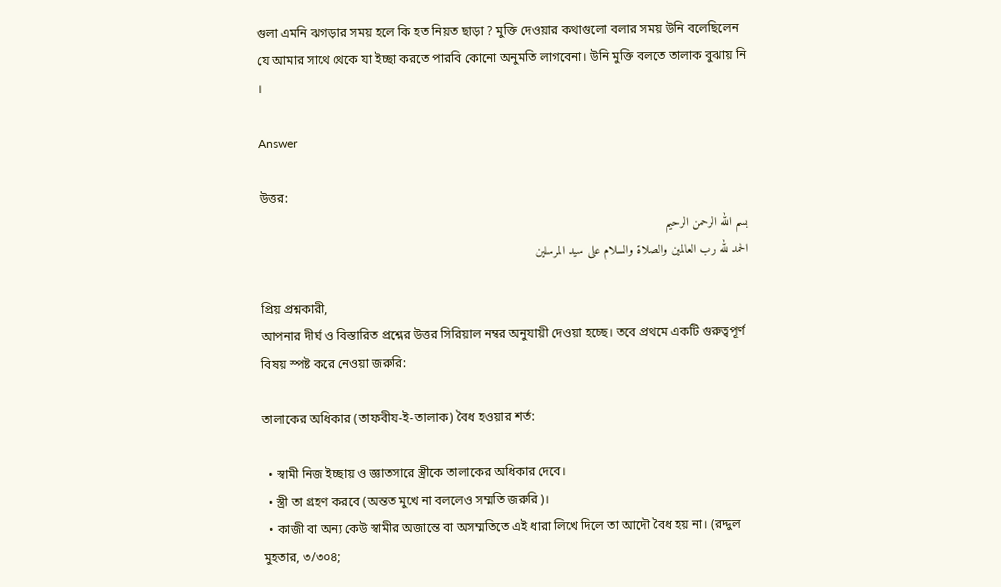গুলা এমনি ঝগড়ার সময় হলে কি হত নিয়ত ছাড়া ? মুক্তি দেওয়ার কথাগুলো বলার সময় উনি বলেছিলেন যে আমার সাথে থেকে যা ইচ্ছা করতে পারবি কোনো অনুমতি লাগবেনা। উনি মুক্তি বলতে তালাক বুঝায় নি ।

Answer

উত্তর:
بسم الله الرحمن الرحيم
الحمد لله رب العالمين والصلاة والسلام على سيد المرسلين

প্রিয় প্রশ্নকারী,
আপনার দীর্ঘ ও বিস্তারিত প্রশ্নের উত্তর সিরিয়াল নম্বর অনুযায়ী দেওয়া হচ্ছে। তবে প্রথমে একটি গুরুত্বপূর্ণ বিষয় স্পষ্ট করে নেওয়া জরুরি:

তালাকের অধিকার (তাফবীয-ই-তালাক) বৈধ হওয়ার শর্ত:

  • স্বামী নিজ ইচ্ছায় ও জ্ঞাতসারে স্ত্রীকে তালাকের অধিকার দেবে।
  • স্ত্রী তা গ্রহণ করবে (অন্তত মুখে না বললেও সম্মতি জরুরি)।
  • কাজী বা অন্য কেউ স্বামীর অজান্তে বা অসম্মতিতে এই ধারা লিখে দিলে তা আদৌ বৈধ হয় না। (রদ্দুল মুহতার, ৩/৩০৪;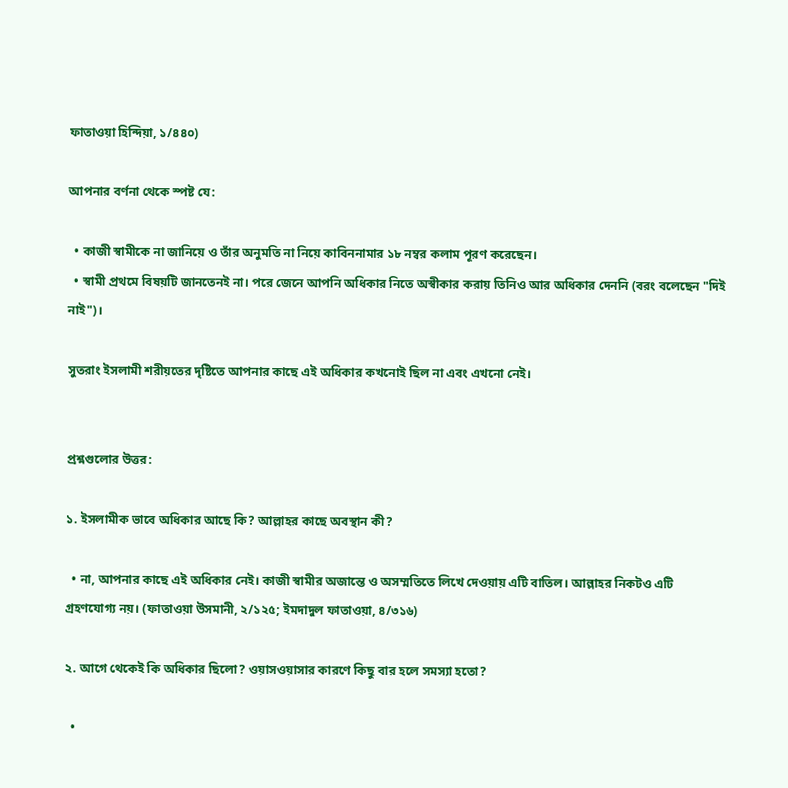ফাতাওয়া হিন্দিয়া, ১/৪৪০)

আপনার বর্ণনা থেকে স্পষ্ট যে:

  • কাজী স্বামীকে না জানিয়ে ও তাঁর অনুমতি না নিয়ে কাবিননামার ১৮ নম্বর কলাম পূরণ করেছেন।
  • স্বামী প্রথমে বিষয়টি জানতেনই না। পরে জেনে আপনি অধিকার নিতে অস্বীকার করায় তিনিও আর অধিকার দেননি (বরং বলেছেন "দিই নাই")।

সুতরাং ইসলামী শরীয়তের দৃষ্টিতে আপনার কাছে এই অধিকার কখনোই ছিল না এবং এখনো নেই।


প্রশ্নগুলোর উত্তর:

১. ইসলামীক ভাবে অধিকার আছে কি? আল্লাহর কাছে অবস্থান কী?

  • না, আপনার কাছে এই অধিকার নেই। কাজী স্বামীর অজান্তে ও অসম্মতিতে লিখে দেওয়ায় এটি বাতিল। আল্লাহর নিকটও এটি গ্রহণযোগ্য নয়। (ফাতাওয়া উসমানী, ২/১২৫; ইমদাদুল ফাতাওয়া, ৪/৩১৬)

২. আগে থেকেই কি অধিকার ছিলো? ওয়াসওয়াসার কারণে কিছু বার হলে সমস্যা হতো?

  •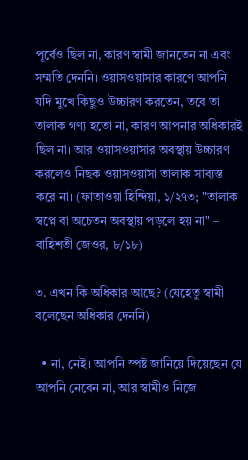পূর্বেও ছিল না, কারণ স্বামী জানতেন না এবং সম্মতি দেননি। ওয়াসওয়াসার কারণে আপনি যদি মুখে কিছুও উচ্চারণ করতেন, তবে তা তালাক গণ্য হতো না, কারণ আপনার অধিকারই ছিল না। আর ওয়াসওয়াসার অবস্থায় উচ্চারণ করলেও নিছক ওয়াসওয়াসা তালাক সাব্যস্ত করে না। (ফাতাওয়া হিন্দিয়া, ১/২৭৩; "তালাক স্বপ্নে বা অচেতন অবস্থায় পড়লে হয় না" – বাহিশতী জেওর, ৮/১৮)

৩. এখন কি অধিকার আছে? (যেহেতু স্বামী বলেছেন অধিকার দেননি)

  • না, নেই। আপনি স্পষ্ট জানিয়ে দিয়েছেন যে আপনি নেবেন না, আর স্বামীও নিজে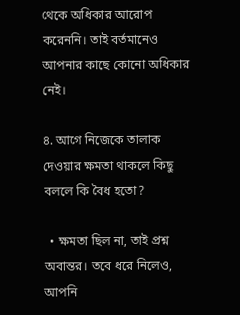থেকে অধিকার আরোপ করেননি। তাই বর্তমানেও আপনার কাছে কোনো অধিকার নেই।

৪. আগে নিজেকে তালাক দেওয়ার ক্ষমতা থাকলে কিছু বললে কি বৈধ হতো?

  • ক্ষমতা ছিল না, তাই প্রশ্ন অবান্তর। তবে ধরে নিলেও, আপনি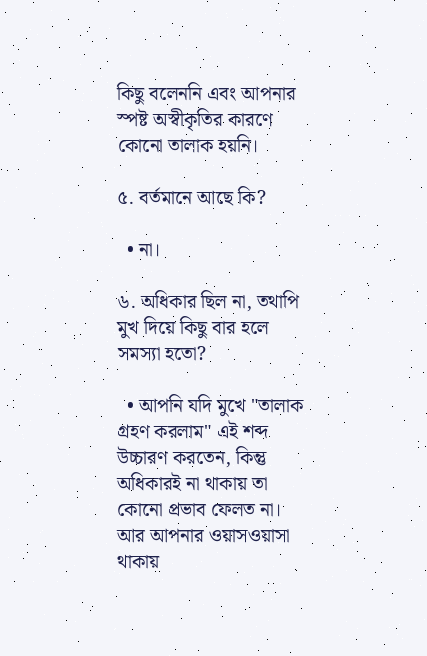কিছু বলেননি এবং আপনার স্পষ্ট অস্বীকৃতির কারণে কোনো তালাক হয়নি।

৫. বর্তমানে আছে কি?

  • না।

৬. অধিকার ছিল না, তথাপি মুখ দিয়ে কিছু বার হলে সমস্যা হতো?

  • আপনি যদি মুখে "তালাক গ্রহণ করলাম" এই শব্দ উচ্চারণ করতেন, কিন্তু অধিকারই না থাকায় তা কোনো প্রভাব ফেলত না। আর আপনার ওয়াসওয়াসা থাকায়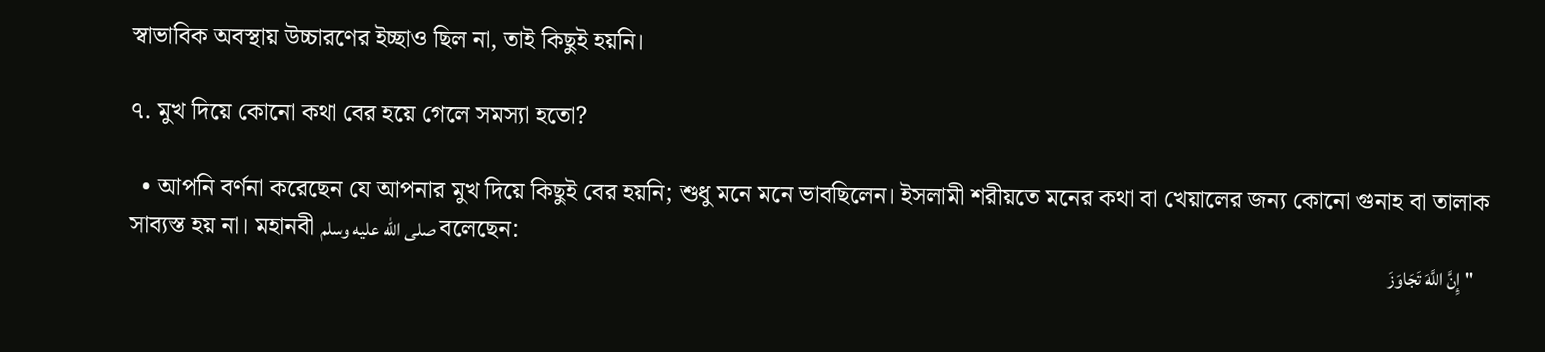স্বাভাবিক অবস্থায় উচ্চারণের ইচ্ছাও ছিল না, তাই কিছুই হয়নি।

৭. মুখ দিয়ে কোনো কথা বের হয়ে গেলে সমস্যা হতো?

  • আপনি বর্ণনা করেছেন যে আপনার মুখ দিয়ে কিছুই বের হয়নি; শুধু মনে মনে ভাবছিলেন। ইসলামী শরীয়তে মনের কথা বা খেয়ালের জন্য কোনো গুনাহ বা তালাক সাব্যস্ত হয় না। মহানবী صلى الله عليه وسلم বলেছেন:
    "إِنَّ اللَّهَ تَجَاوَزَ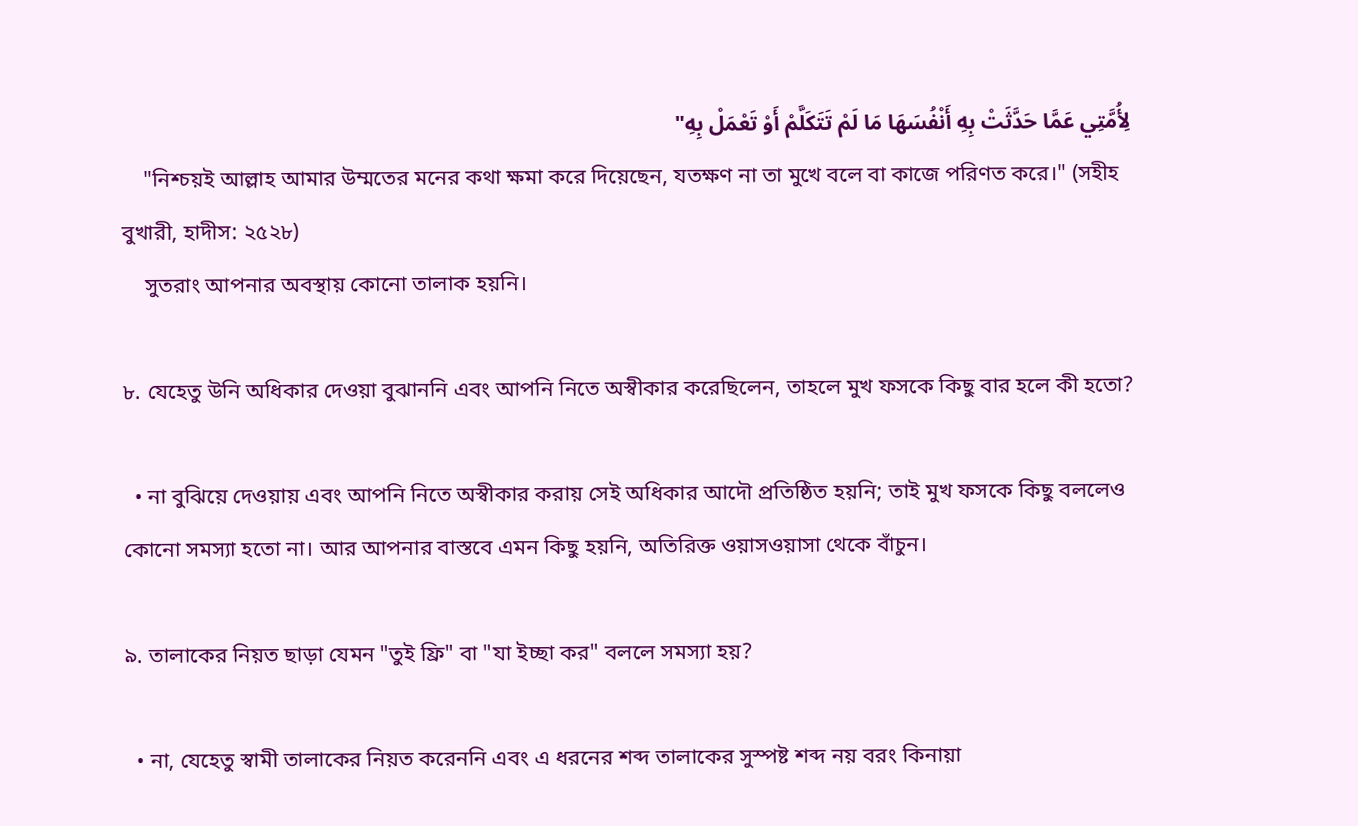لِأُمَّتِي عَمَّا حَدَّثَتْ بِهِ أَنْفُسَهَا مَا لَمْ تَتَكَلَّمْ أَوْ تَعْمَلْ بِهِ"
    "নিশ্চয়ই আল্লাহ আমার উম্মতের মনের কথা ক্ষমা করে দিয়েছেন, যতক্ষণ না তা মুখে বলে বা কাজে পরিণত করে।" (সহীহ বুখারী, হাদীস: ২৫২৮)
    সুতরাং আপনার অবস্থায় কোনো তালাক হয়নি।

৮. যেহেতু উনি অধিকার দেওয়া বুঝাননি এবং আপনি নিতে অস্বীকার করেছিলেন, তাহলে মুখ ফসকে কিছু বার হলে কী হতো?

  • না বুঝিয়ে দেওয়ায় এবং আপনি নিতে অস্বীকার করায় সেই অধিকার আদৌ প্রতিষ্ঠিত হয়নি; তাই মুখ ফসকে কিছু বললেও কোনো সমস্যা হতো না। আর আপনার বাস্তবে এমন কিছু হয়নি, অতিরিক্ত ওয়াসওয়াসা থেকে বাঁচুন।

৯. তালাকের নিয়ত ছাড়া যেমন "তুই ফ্রি" বা "যা ইচ্ছা কর" বললে সমস্যা হয়?

  • না, যেহেতু স্বামী তালাকের নিয়ত করেননি এবং এ ধরনের শব্দ তালাকের সুস্পষ্ট শব্দ নয় বরং কিনায়া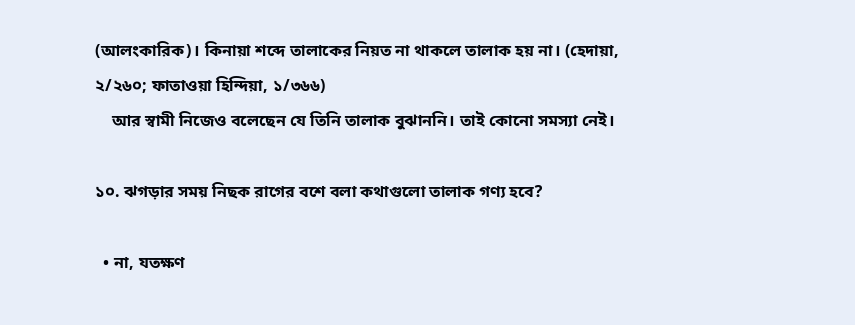(আলংকারিক)। কিনায়া শব্দে তালাকের নিয়ত না থাকলে তালাক হয় না। (হেদায়া, ২/২৬০; ফাতাওয়া হিন্দিয়া, ১/৩৬৬)
    আর স্বামী নিজেও বলেছেন যে তিনি তালাক বুঝাননি। তাই কোনো সমস্যা নেই।

১০. ঝগড়ার সময় নিছক রাগের বশে বলা কথাগুলো তালাক গণ্য হবে?

  • না, যতক্ষণ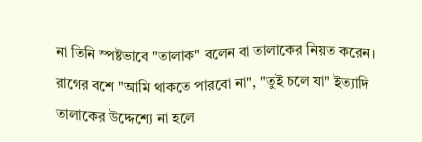না তিনি স্পষ্টভাবে "তালাক" বলেন বা তালাকের নিয়ত করেন। রাগের বশে "আমি থাকতে পারবো না", "তুই চলে যা" ইত্যাদি তালাকের উদ্দেশ্যে না হলে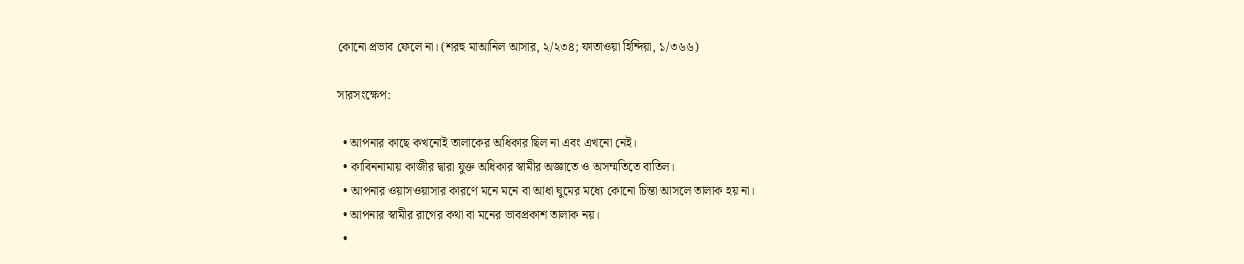কোনো প্রভাব ফেলে না। (শরহু মাআনিল আসার, ২/২৩৪; ফাতাওয়া হিন্দিয়া, ১/৩৬৬)

সারসংক্ষেপ:

  • আপনার কাছে কখনোই তালাকের অধিকার ছিল না এবং এখনো নেই।
  • কাবিননামায় কাজীর দ্বারা যুক্ত অধিকার স্বামীর অজ্ঞাতে ও অসম্মতিতে বাতিল।
  • আপনার ওয়াসওয়াসার কারণে মনে মনে বা আধা ঘুমের মধ্যে কোনো চিন্তা আসলে তালাক হয় না।
  • আপনার স্বামীর রাগের কথা বা মনের ভাবপ্রকাশ তালাক নয়।
  •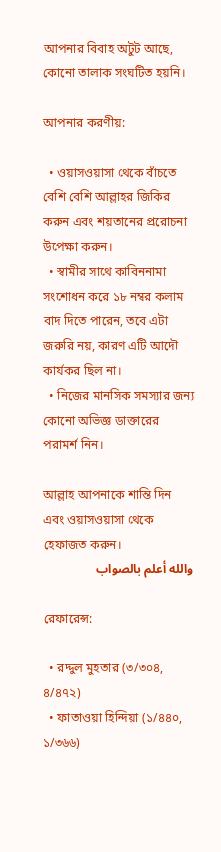আপনার বিবাহ অটুট আছে, কোনো তালাক সংঘটিত হয়নি।

আপনার করণীয়:

  • ওয়াসওয়াসা থেকে বাঁচতে বেশি বেশি আল্লাহর জিকির করুন এবং শয়তানের প্ররোচনা উপেক্ষা করুন।
  • স্বামীর সাথে কাবিননামা সংশোধন করে ১৮ নম্বর কলাম বাদ দিতে পারেন, তবে এটা জরুরি নয়, কারণ এটি আদৌ কার্যকর ছিল না।
  • নিজের মানসিক সমস্যার জন্য কোনো অভিজ্ঞ ডাক্তারের পরামর্শ নিন।

আল্লাহ আপনাকে শান্তি দিন এবং ওয়াসওয়াসা থেকে হেফাজত করুন।
والله أعلم بالصواب

রেফারেন্স:

  • রদ্দুল মুহতার (৩/৩০৪, ৪/৪৭২)
  • ফাতাওয়া হিন্দিয়া (১/৪৪০, ১/৩৬৬)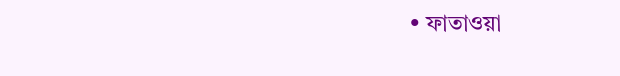• ফাতাওয়া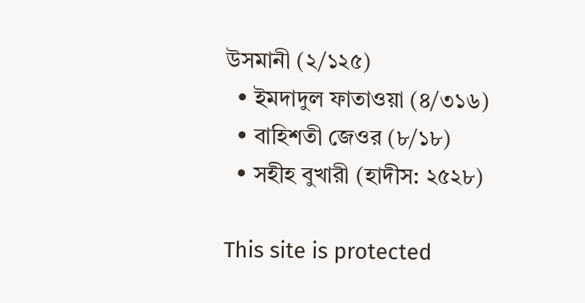উসমানী (২/১২৫)
  • ইমদাদুল ফাতাওয়া (৪/৩১৬)
  • বাহিশতী জেওর (৮/১৮)
  • সহীহ বুখারী (হাদীস: ২৫২৮)

This site is protected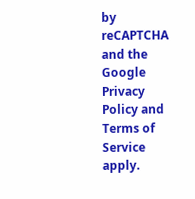by reCAPTCHA and the Google Privacy Policy and Terms of Service apply.